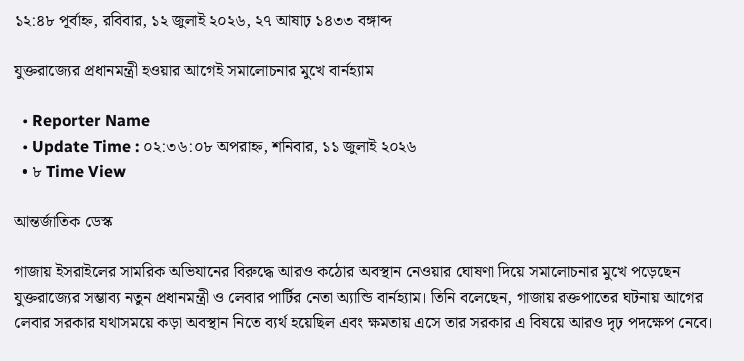১২:৪৮ পূর্বাহ্ন, রবিবার, ১২ জুলাই ২০২৬, ২৭ আষাঢ় ১৪৩৩ বঙ্গাব্দ

যুক্তরাজ্যের প্রধানমন্ত্রী হওয়ার আগেই সমালোচনার মুখে বার্নহ্যাম

  • Reporter Name
  • Update Time : ০২:৩৬:০৮ অপরাহ্ন, শনিবার, ১১ জুলাই ২০২৬
  • ৮ Time View

আন্তর্জাতিক ডেস্ক

গাজায় ইসরাইলের সামরিক অভিযানের বিরুদ্ধে আরও কঠোর অবস্থান নেওয়ার ঘোষণা দিয়ে সমালোচনার মুখে পড়েছেন যুক্তরাজ্যের সম্ভাব্য নতুন প্রধানমন্ত্রী ও লেবার পার্টির নেতা অ্যান্ডি বার্নহ্যাম। তিনি বলেছেন, গাজায় রক্তপাতের ঘটনায় আগের লেবার সরকার যথাসময়ে কড়া অবস্থান নিতে ব্যর্থ হয়েছিল এবং ক্ষমতায় এসে তার সরকার এ বিষয়ে আরও দৃঢ় পদক্ষেপ নেবে।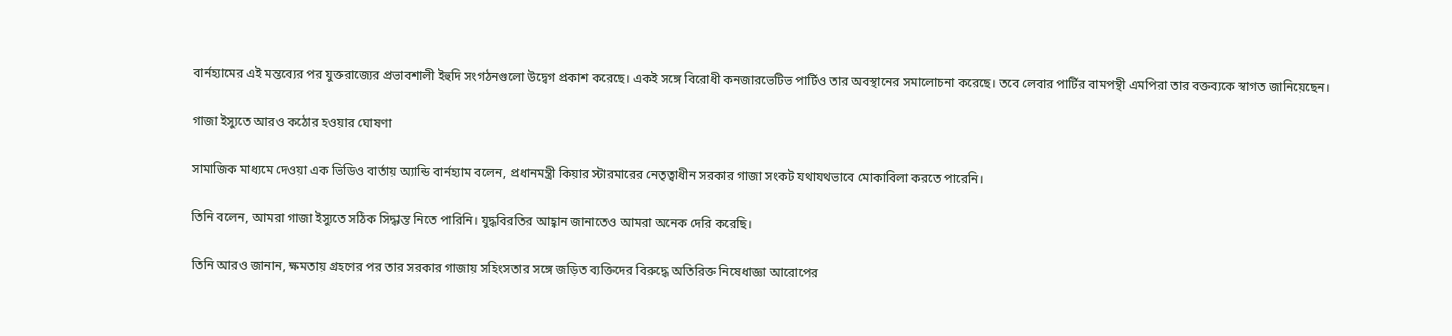বার্নহ্যামের এই মন্তব্যের পর যুক্তরাজ্যের প্রভাবশালী ইহুদি সংগঠনগুলো উদ্বেগ প্রকাশ করেছে। একই সঙ্গে বিরোধী কনজারভেটিভ পার্টিও তার অবস্থানের সমালোচনা করেছে। তবে লেবার পার্টির বামপন্থী এমপিরা তার বক্তব্যকে স্বাগত জানিয়েছেন।

গাজা ইস্যুতে আরও কঠোর হওয়ার ঘোষণা

সামাজিক মাধ্যমে দেওয়া এক ভিডিও বার্তায় অ্যান্ডি বার্নহ্যাম বলেন, প্রধানমন্ত্রী কিয়ার স্টারমারের নেতৃত্বাধীন সরকার গাজা সংকট যথাযথভাবে মোকাবিলা করতে পারেনি।

তিনি বলেন, আমরা গাজা ইস্যুতে সঠিক সিদ্ধান্ত নিতে পারিনি। যুদ্ধবিরতির আহ্বান জানাতেও আমরা অনেক দেরি করেছি।

তিনি আরও জানান, ক্ষমতায় গ্রহণের পর তার সরকার গাজায় সহিংসতার সঙ্গে জড়িত ব্যক্তিদের বিরুদ্ধে অতিরিক্ত নিষেধাজ্ঞা আরোপের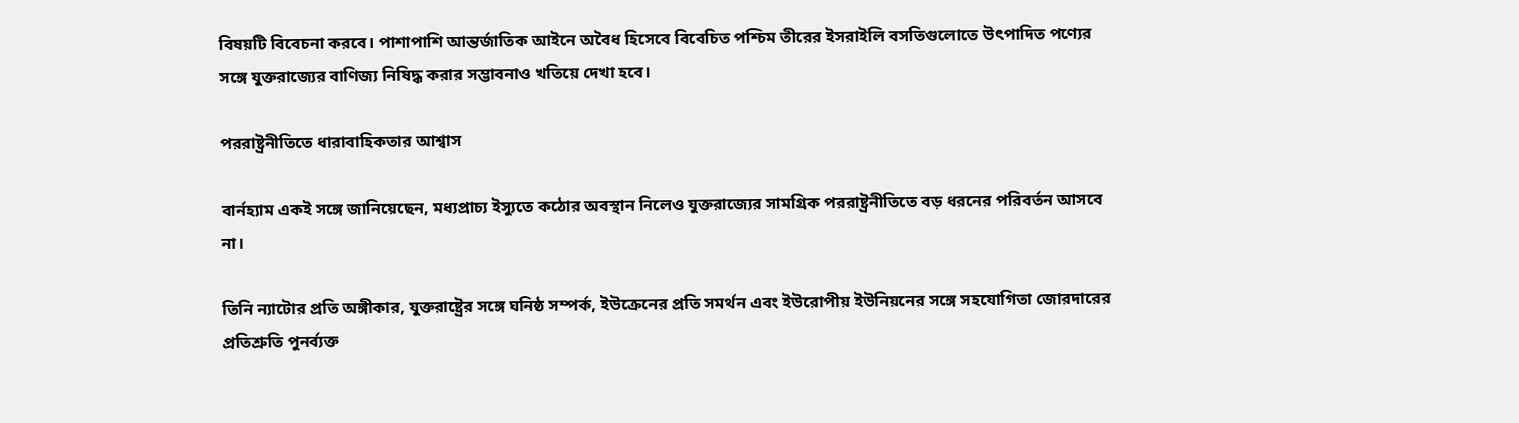বিষয়টি বিবেচনা করবে। পাশাপাশি আন্তর্জাতিক আইনে অবৈধ হিসেবে বিবেচিত পশ্চিম তীরের ইসরাইলি বসতিগুলোতে উৎপাদিত পণ্যের সঙ্গে যুক্তরাজ্যের বাণিজ্য নিষিদ্ধ করার সম্ভাবনাও খতিয়ে দেখা হবে।

পররাষ্ট্রনীতিতে ধারাবাহিকতার আশ্বাস

বার্নহ্যাম একই সঙ্গে জানিয়েছেন, মধ্যপ্রাচ্য ইস্যুতে কঠোর অবস্থান নিলেও যুক্তরাজ্যের সামগ্রিক পররাষ্ট্রনীতিতে বড় ধরনের পরিবর্তন আসবে না।

তিনি ন্যাটোর প্রতি অঙ্গীকার, যুক্তরাষ্ট্রের সঙ্গে ঘনিষ্ঠ সম্পর্ক, ইউক্রেনের প্রতি সমর্থন এবং ইউরোপীয় ইউনিয়নের সঙ্গে সহযোগিতা জোরদারের প্রতিশ্রুতি পুনর্ব্যক্ত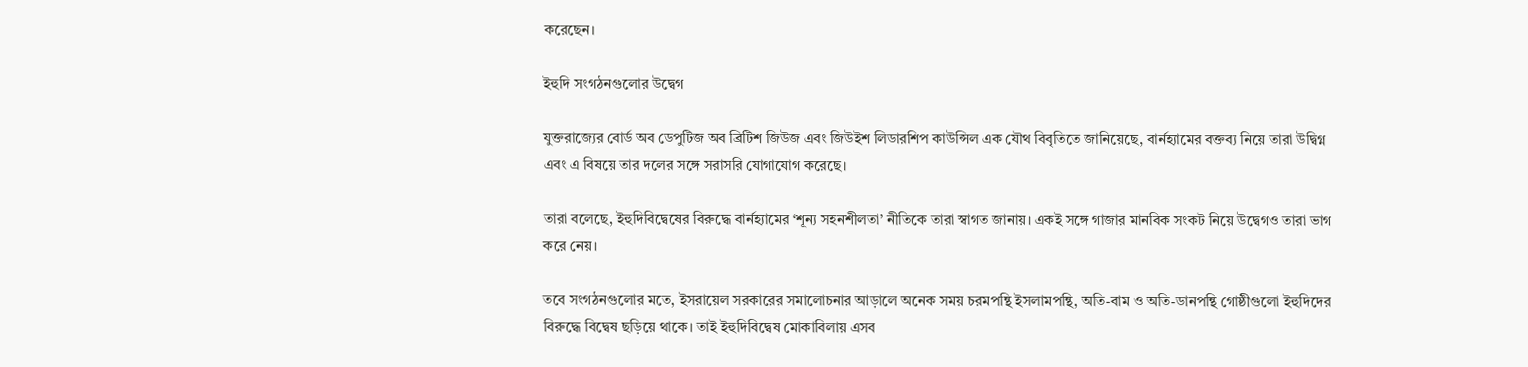করেছেন।

ইহুদি সংগঠনগুলোর উদ্বেগ

যুক্তরাজ্যের বোর্ড অব ডেপুটিজ অব ব্রিটিশ জিউজ এবং জিউইশ লিডারশিপ কাউন্সিল এক যৌথ বিবৃতিতে জানিয়েছে, বার্নহ্যামের বক্তব্য নিয়ে তারা উদ্বিগ্ন এবং এ বিষয়ে তার দলের সঙ্গে সরাসরি যোগাযোগ করেছে।

তারা বলেছে, ইহুদিবিদ্বেষের বিরুদ্ধে বার্নহ্যামের ‘শূন্য সহনশীলতা’ নীতিকে তারা স্বাগত জানায়। একই সঙ্গে গাজার মানবিক সংকট নিয়ে উদ্বেগও তারা ভাগ করে নেয়।

তবে সংগঠনগুলোর মতে, ইসরায়েল সরকারের সমালোচনার আড়ালে অনেক সময় চরমপন্থি ইসলামপন্থি, অতি-বাম ও অতি-ডানপন্থি গোষ্ঠীগুলো ইহুদিদের বিরুদ্ধে বিদ্বেষ ছড়িয়ে থাকে। তাই ইহুদিবিদ্বেষ মোকাবিলায় এসব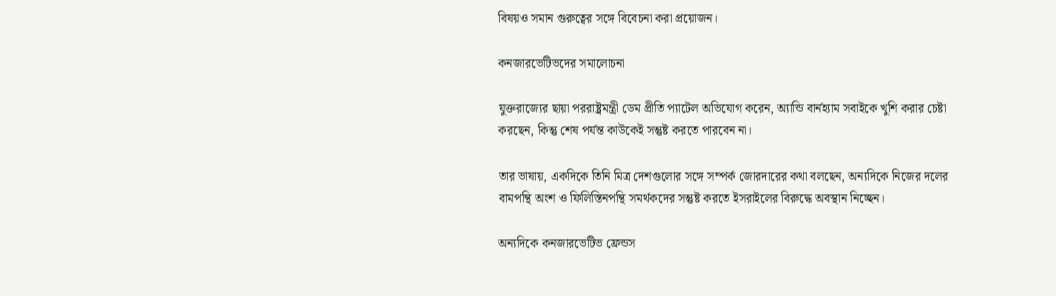বিষয়ও সমান গুরুত্বের সঙ্গে বিবেচনা করা প্রয়োজন।

কনজারভেটিভদের সমালোচনা

যুক্তরাজ্যের ছায়া পররাষ্ট্রমন্ত্রী ডেম প্রীতি প্যাটেল অভিযোগ করেন, অ্যান্ডি বার্নহ্যাম সবাইকে খুশি করার চেষ্টা করছেন, কিন্তু শেষ পর্যন্ত কাউকেই সন্তুষ্ট করতে পারবেন না।

তার ভাষায়, একদিকে তিনি মিত্র দেশগুলোর সঙ্গে সম্পর্ক জোরদারের কথা বলছেন, অন্যদিকে নিজের দলের বামপন্থি অংশ ও ফিলিস্তিনপন্থি সমর্থকদের সন্তুষ্ট করতে ইসরাইলের বিরুদ্ধে অবস্থান নিচ্ছেন।

অন্যদিকে কনজারভেটিভ ফ্রেন্ডস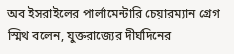অব ইসরাইলের পার্লামেন্টারি চেয়ারম্যান গ্রেগ স্মিথ বলেন, যুক্তরাজ্যের দীর্ঘদিনের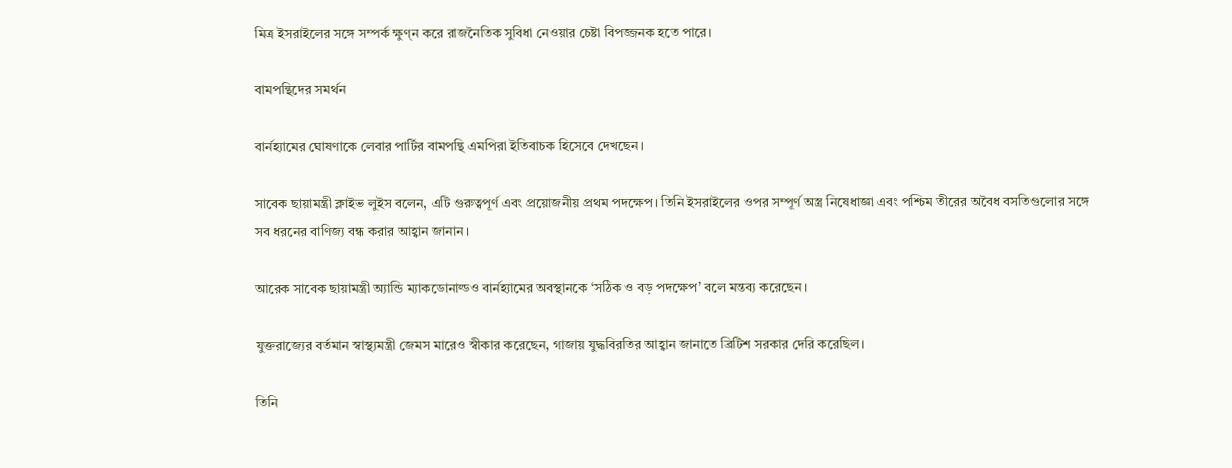মিত্র ইসরাইলের সঙ্গে সম্পর্ক ক্ষুণ্ন করে রাজনৈতিক সুবিধা নেওয়ার চেষ্টা বিপজ্জনক হতে পারে।

বামপন্থিদের সমর্থন

বার্নহ্যামের ঘোষণাকে লেবার পার্টির বামপন্থি এমপিরা ইতিবাচক হিসেবে দেখছেন।

সাবেক ছায়ামন্ত্রী ক্লাইভ লুইস বলেন, এটি গুরুত্বপূর্ণ এবং প্রয়োজনীয় প্রথম পদক্ষেপ। তিনি ইসরাইলের ওপর সম্পূর্ণ অস্ত্র নিষেধাজ্ঞা এবং পশ্চিম তীরের অবৈধ বসতিগুলোর সঙ্গে সব ধরনের বাণিজ্য বন্ধ করার আহ্বান জানান।

আরেক সাবেক ছায়ামন্ত্রী অ্যান্ডি ম্যাকডোনাল্ডও বার্নহ্যামের অবস্থানকে ‘সঠিক ও বড় পদক্ষেপ’ বলে মন্তব্য করেছেন।

যুক্তরাজ্যের বর্তমান স্বাস্থ্যমন্ত্রী জেমস মারেও স্বীকার করেছেন, গাজায় যুদ্ধবিরতির আহ্বান জানাতে ব্রিটিশ সরকার দেরি করেছিল।

তিনি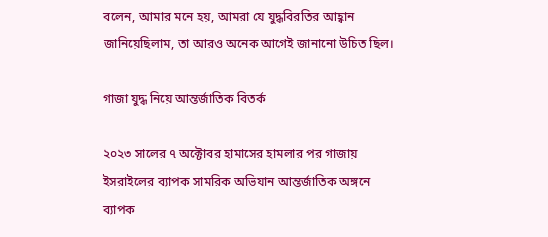বলেন, আমার মনে হয়, আমরা যে যুদ্ধবিরতির আহ্বান জানিয়েছিলাম, তা আরও অনেক আগেই জানানো উচিত ছিল।

গাজা যুদ্ধ নিয়ে আন্তর্জাতিক বিতর্ক

২০২৩ সালের ৭ অক্টোবর হামাসের হামলার পর গাজায় ইসরাইলের ব্যাপক সামরিক অভিযান আন্তর্জাতিক অঙ্গনে ব্যাপক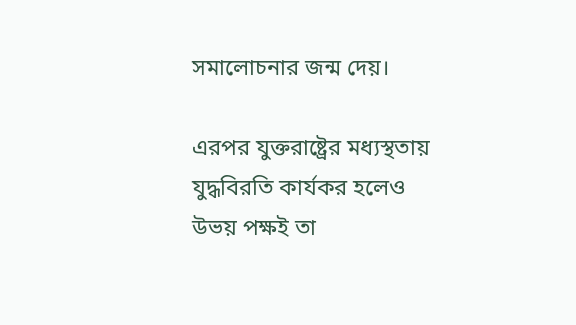সমালোচনার জন্ম দেয়।

এরপর যুক্তরাষ্ট্রের মধ্যস্থতায় যুদ্ধবিরতি কার্যকর হলেও উভয় পক্ষই তা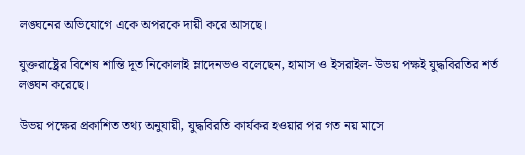লঙ্ঘনের অভিযোগে একে অপরকে দায়ী করে আসছে।

যুক্তরাষ্ট্রের বিশেষ শান্তি দূত নিকোলাই ম্লাদেনভও বলেছেন, হামাস ও ইসরাইল- উভয় পক্ষই যুদ্ধবিরতির শর্ত লঙ্ঘন করেছে।

উভয় পক্ষের প্রকাশিত তথ্য অনুযায়ী, যুদ্ধবিরতি কার্যকর হওয়ার পর গত নয় মাসে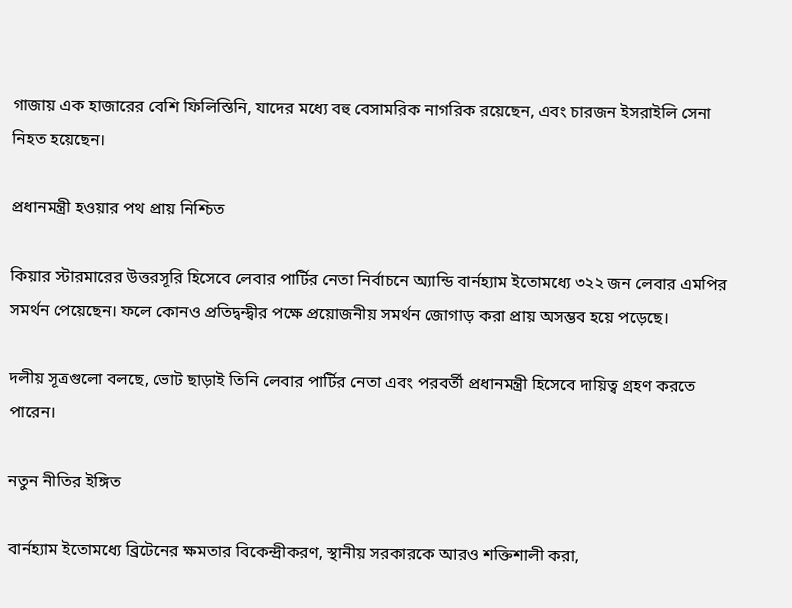গাজায় এক হাজারের বেশি ফিলিস্তিনি, যাদের মধ্যে বহু বেসামরিক নাগরিক রয়েছেন, এবং চারজন ইসরাইলি সেনা নিহত হয়েছেন।

প্রধানমন্ত্রী হওয়ার পথ প্রায় নিশ্চিত

কিয়ার স্টারমারের উত্তরসূরি হিসেবে লেবার পার্টির নেতা নির্বাচনে অ্যান্ডি বার্নহ্যাম ইতোমধ্যে ৩২২ জন লেবার এমপির সমর্থন পেয়েছেন। ফলে কোনও প্রতিদ্বন্দ্বীর পক্ষে প্রয়োজনীয় সমর্থন জোগাড় করা প্রায় অসম্ভব হয়ে পড়েছে।

দলীয় সূত্রগুলো বলছে, ভোট ছাড়াই তিনি লেবার পার্টির নেতা এবং পরবর্তী প্রধানমন্ত্রী হিসেবে দায়িত্ব গ্রহণ করতে পারেন।

নতুন নীতির ইঙ্গিত

বার্নহ্যাম ইতোমধ্যে ব্রিটেনের ক্ষমতার বিকেন্দ্রীকরণ, স্থানীয় সরকারকে আরও শক্তিশালী করা,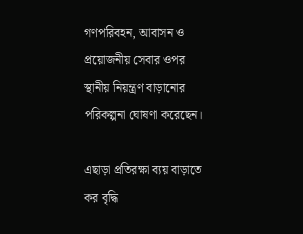গণপরিবহন, আবাসন ও প্রয়োজনীয় সেবার ওপর স্থানীয় নিয়ন্ত্রণ বাড়ানোর পরিকল্পনা ঘোষণা করেছেন।

এছাড়া প্রতিরক্ষা ব্যয় বাড়াতে কর বৃদ্ধি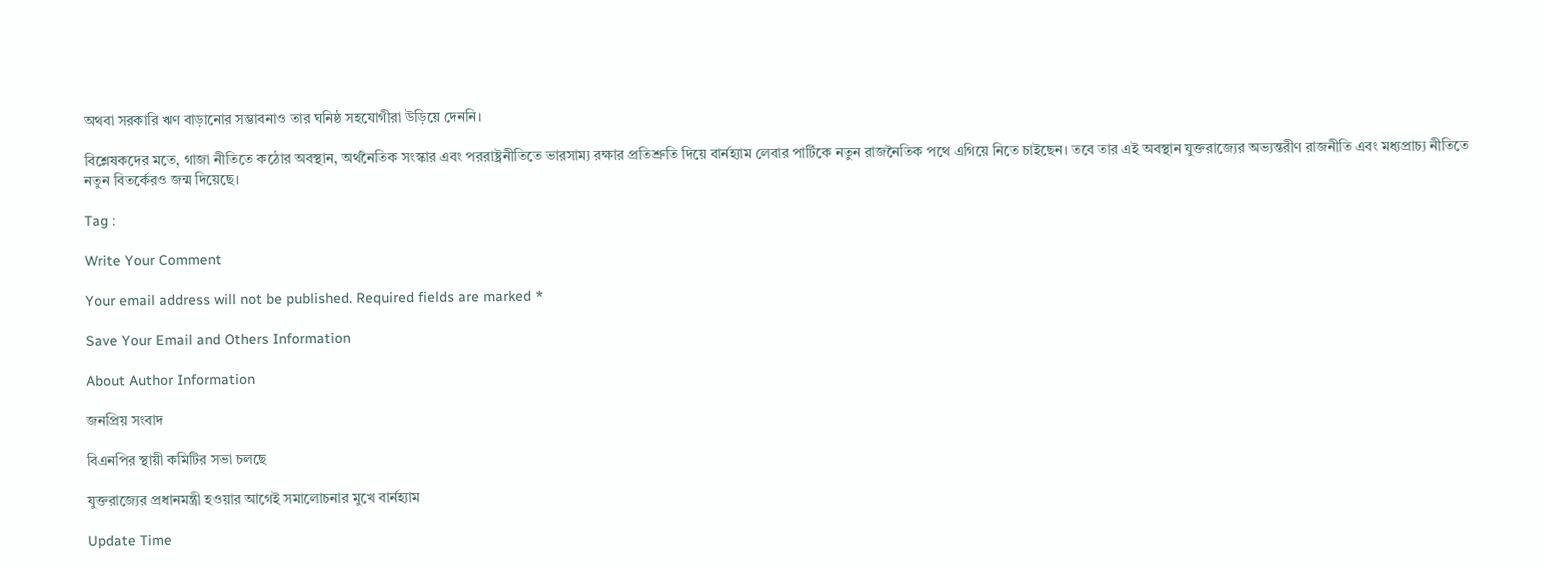অথবা সরকারি ঋণ বাড়ানোর সম্ভাবনাও তার ঘনিষ্ঠ সহযোগীরা উড়িয়ে দেননি।

বিশ্লেষকদের মতে, গাজা নীতিতে কঠোর অবস্থান, অর্থনৈতিক সংস্কার এবং পররাষ্ট্রনীতিতে ভারসাম্য রক্ষার প্রতিশ্রুতি দিয়ে বার্নহ্যাম লেবার পার্টিকে নতুন রাজনৈতিক পথে এগিয়ে নিতে চাইছেন। তবে তার এই অবস্থান যুক্তরাজ্যের অভ্যন্তরীণ রাজনীতি এবং মধ্যপ্রাচ্য নীতিতে নতুন বিতর্কেরও জন্ম দিয়েছে।

Tag :

Write Your Comment

Your email address will not be published. Required fields are marked *

Save Your Email and Others Information

About Author Information

জনপ্রিয় সংবাদ

বিএনপির স্থায়ী কমিটির সভা চলছে

যুক্তরাজ্যের প্রধানমন্ত্রী হওয়ার আগেই সমালোচনার মুখে বার্নহ্যাম

Update Time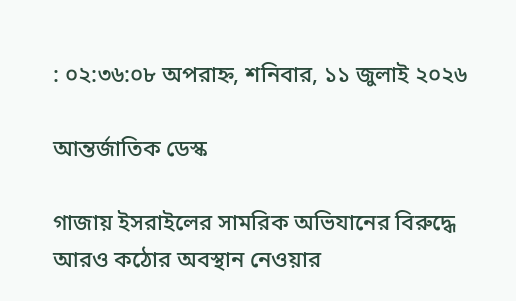: ০২:৩৬:০৮ অপরাহ্ন, শনিবার, ১১ জুলাই ২০২৬

আন্তর্জাতিক ডেস্ক

গাজায় ইসরাইলের সামরিক অভিযানের বিরুদ্ধে আরও কঠোর অবস্থান নেওয়ার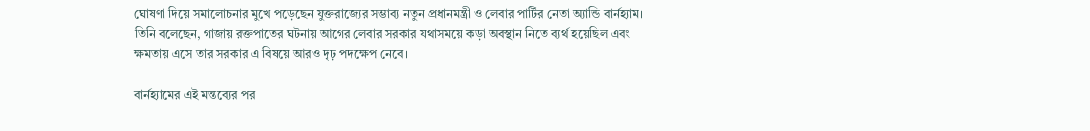ঘোষণা দিয়ে সমালোচনার মুখে পড়েছেন যুক্তরাজ্যের সম্ভাব্য নতুন প্রধানমন্ত্রী ও লেবার পার্টির নেতা অ্যান্ডি বার্নহ্যাম। তিনি বলেছেন, গাজায় রক্তপাতের ঘটনায় আগের লেবার সরকার যথাসময়ে কড়া অবস্থান নিতে ব্যর্থ হয়েছিল এবং ক্ষমতায় এসে তার সরকার এ বিষয়ে আরও দৃঢ় পদক্ষেপ নেবে।

বার্নহ্যামের এই মন্তব্যের পর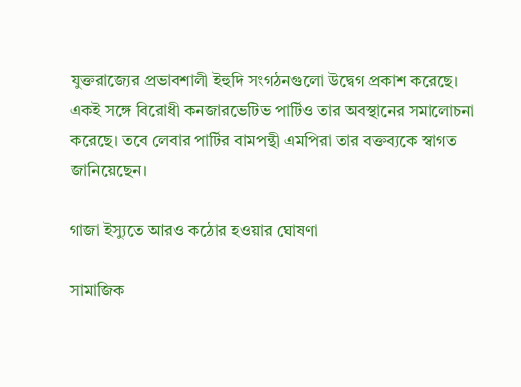যুক্তরাজ্যের প্রভাবশালী ইহুদি সংগঠনগুলো উদ্বেগ প্রকাশ করেছে। একই সঙ্গে বিরোধী কনজারভেটিভ পার্টিও তার অবস্থানের সমালোচনা করেছে। তবে লেবার পার্টির বামপন্থী এমপিরা তার বক্তব্যকে স্বাগত জানিয়েছেন।

গাজা ইস্যুতে আরও কঠোর হওয়ার ঘোষণা

সামাজিক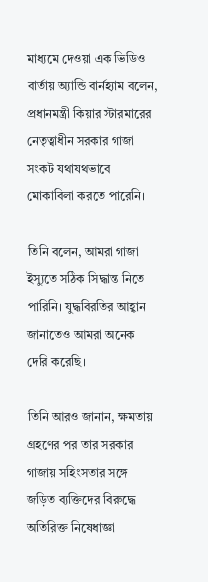মাধ্যমে দেওয়া এক ভিডিও বার্তায় অ্যান্ডি বার্নহ্যাম বলেন, প্রধানমন্ত্রী কিয়ার স্টারমারের নেতৃত্বাধীন সরকার গাজা সংকট যথাযথভাবে মোকাবিলা করতে পারেনি।

তিনি বলেন, আমরা গাজা ইস্যুতে সঠিক সিদ্ধান্ত নিতে পারিনি। যুদ্ধবিরতির আহ্বান জানাতেও আমরা অনেক দেরি করেছি।

তিনি আরও জানান, ক্ষমতায় গ্রহণের পর তার সরকার গাজায় সহিংসতার সঙ্গে জড়িত ব্যক্তিদের বিরুদ্ধে অতিরিক্ত নিষেধাজ্ঞা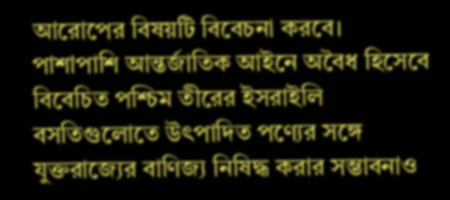আরোপের বিষয়টি বিবেচনা করবে। পাশাপাশি আন্তর্জাতিক আইনে অবৈধ হিসেবে বিবেচিত পশ্চিম তীরের ইসরাইলি বসতিগুলোতে উৎপাদিত পণ্যের সঙ্গে যুক্তরাজ্যের বাণিজ্য নিষিদ্ধ করার সম্ভাবনাও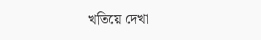খতিয়ে দেখা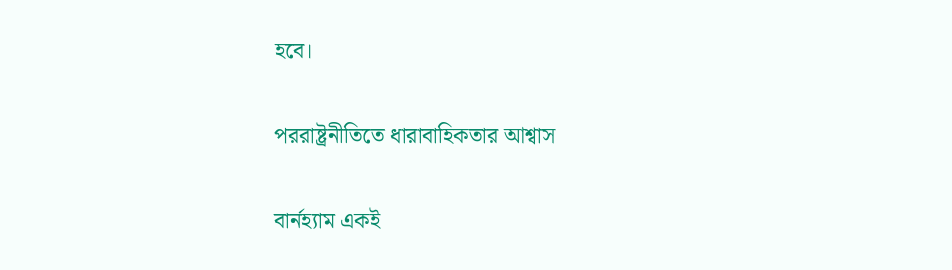হবে।

পররাষ্ট্রনীতিতে ধারাবাহিকতার আশ্বাস

বার্নহ্যাম একই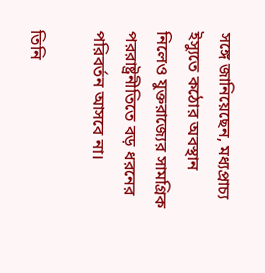সঙ্গে জানিয়েছেন, মধ্যপ্রাচ্য ইস্যুতে কঠোর অবস্থান নিলেও যুক্তরাজ্যের সামগ্রিক পররাষ্ট্রনীতিতে বড় ধরনের পরিবর্তন আসবে না।

তিনি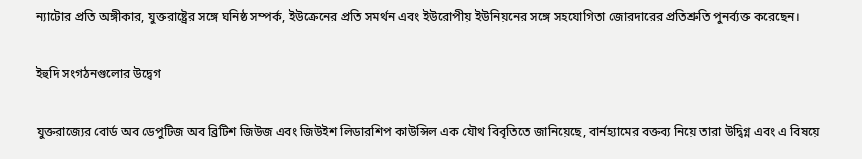ন্যাটোর প্রতি অঙ্গীকার, যুক্তরাষ্ট্রের সঙ্গে ঘনিষ্ঠ সম্পর্ক, ইউক্রেনের প্রতি সমর্থন এবং ইউরোপীয় ইউনিয়নের সঙ্গে সহযোগিতা জোরদারের প্রতিশ্রুতি পুনর্ব্যক্ত করেছেন।

ইহুদি সংগঠনগুলোর উদ্বেগ

যুক্তরাজ্যের বোর্ড অব ডেপুটিজ অব ব্রিটিশ জিউজ এবং জিউইশ লিডারশিপ কাউন্সিল এক যৌথ বিবৃতিতে জানিয়েছে, বার্নহ্যামের বক্তব্য নিয়ে তারা উদ্বিগ্ন এবং এ বিষয়ে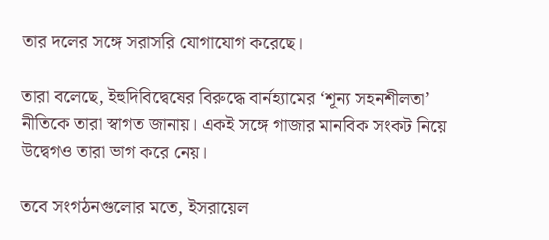তার দলের সঙ্গে সরাসরি যোগাযোগ করেছে।

তারা বলেছে, ইহুদিবিদ্বেষের বিরুদ্ধে বার্নহ্যামের ‘শূন্য সহনশীলতা’ নীতিকে তারা স্বাগত জানায়। একই সঙ্গে গাজার মানবিক সংকট নিয়ে উদ্বেগও তারা ভাগ করে নেয়।

তবে সংগঠনগুলোর মতে, ইসরায়েল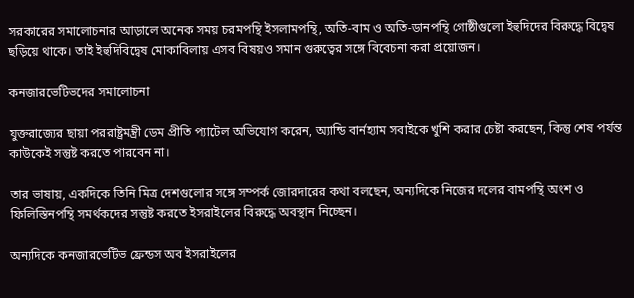সরকারের সমালোচনার আড়ালে অনেক সময় চরমপন্থি ইসলামপন্থি, অতি-বাম ও অতি-ডানপন্থি গোষ্ঠীগুলো ইহুদিদের বিরুদ্ধে বিদ্বেষ ছড়িয়ে থাকে। তাই ইহুদিবিদ্বেষ মোকাবিলায় এসব বিষয়ও সমান গুরুত্বের সঙ্গে বিবেচনা করা প্রয়োজন।

কনজারভেটিভদের সমালোচনা

যুক্তরাজ্যের ছায়া পররাষ্ট্রমন্ত্রী ডেম প্রীতি প্যাটেল অভিযোগ করেন, অ্যান্ডি বার্নহ্যাম সবাইকে খুশি করার চেষ্টা করছেন, কিন্তু শেষ পর্যন্ত কাউকেই সন্তুষ্ট করতে পারবেন না।

তার ভাষায়, একদিকে তিনি মিত্র দেশগুলোর সঙ্গে সম্পর্ক জোরদারের কথা বলছেন, অন্যদিকে নিজের দলের বামপন্থি অংশ ও ফিলিস্তিনপন্থি সমর্থকদের সন্তুষ্ট করতে ইসরাইলের বিরুদ্ধে অবস্থান নিচ্ছেন।

অন্যদিকে কনজারভেটিভ ফ্রেন্ডস অব ইসরাইলের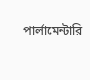পার্লামেন্টারি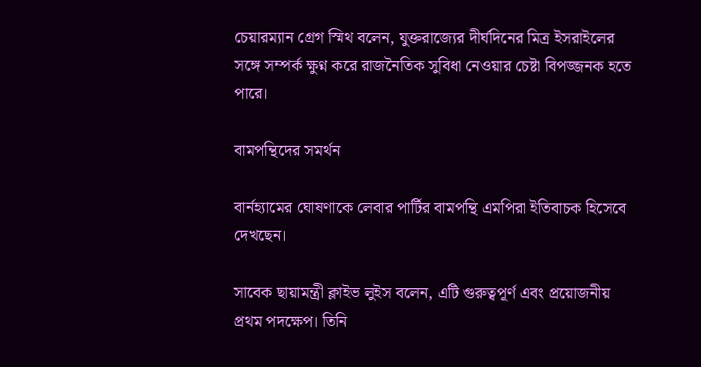চেয়ারম্যান গ্রেগ স্মিথ বলেন, যুক্তরাজ্যের দীর্ঘদিনের মিত্র ইসরাইলের সঙ্গে সম্পর্ক ক্ষুণ্ন করে রাজনৈতিক সুবিধা নেওয়ার চেষ্টা বিপজ্জনক হতে পারে।

বামপন্থিদের সমর্থন

বার্নহ্যামের ঘোষণাকে লেবার পার্টির বামপন্থি এমপিরা ইতিবাচক হিসেবে দেখছেন।

সাবেক ছায়ামন্ত্রী ক্লাইভ লুইস বলেন, এটি গুরুত্বপূর্ণ এবং প্রয়োজনীয় প্রথম পদক্ষেপ। তিনি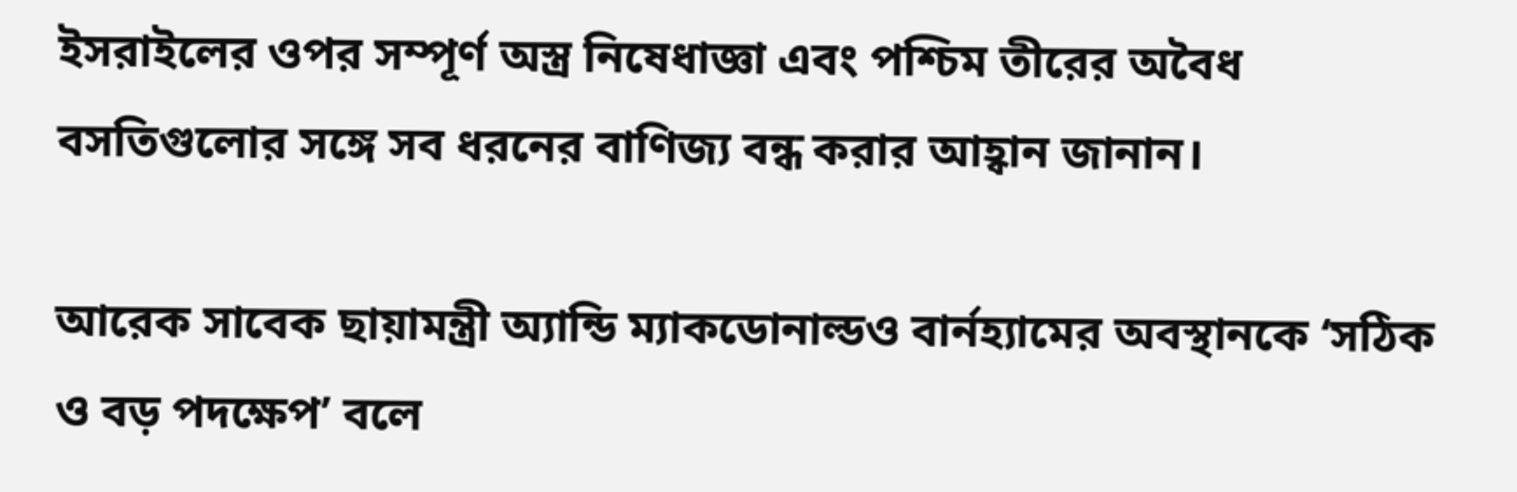ইসরাইলের ওপর সম্পূর্ণ অস্ত্র নিষেধাজ্ঞা এবং পশ্চিম তীরের অবৈধ বসতিগুলোর সঙ্গে সব ধরনের বাণিজ্য বন্ধ করার আহ্বান জানান।

আরেক সাবেক ছায়ামন্ত্রী অ্যান্ডি ম্যাকডোনাল্ডও বার্নহ্যামের অবস্থানকে ‘সঠিক ও বড় পদক্ষেপ’ বলে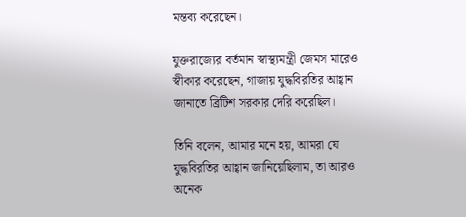মন্তব্য করেছেন।

যুক্তরাজ্যের বর্তমান স্বাস্থ্যমন্ত্রী জেমস মারেও স্বীকার করেছেন, গাজায় যুদ্ধবিরতির আহ্বান জানাতে ব্রিটিশ সরকার দেরি করেছিল।

তিনি বলেন, আমার মনে হয়, আমরা যে যুদ্ধবিরতির আহ্বান জানিয়েছিলাম, তা আরও অনেক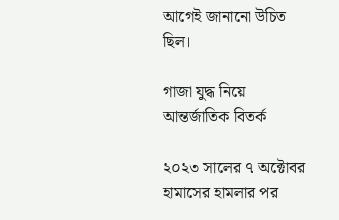আগেই জানানো উচিত ছিল।

গাজা যুদ্ধ নিয়ে আন্তর্জাতিক বিতর্ক

২০২৩ সালের ৭ অক্টোবর হামাসের হামলার পর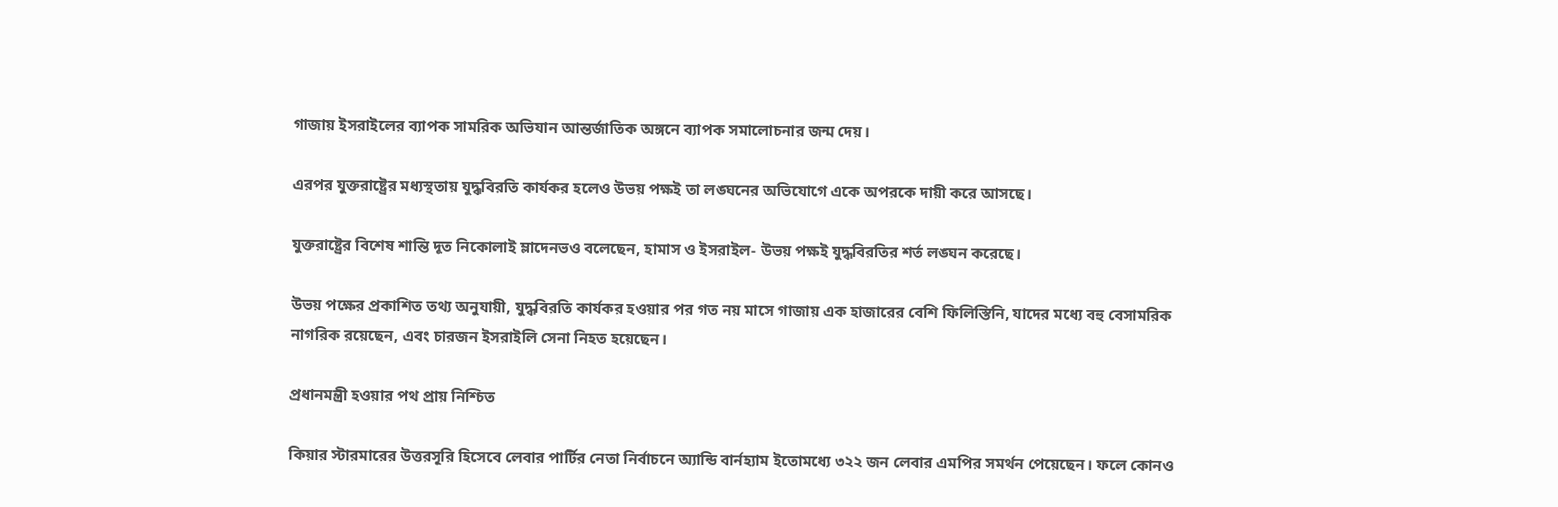গাজায় ইসরাইলের ব্যাপক সামরিক অভিযান আন্তর্জাতিক অঙ্গনে ব্যাপক সমালোচনার জন্ম দেয়।

এরপর যুক্তরাষ্ট্রের মধ্যস্থতায় যুদ্ধবিরতি কার্যকর হলেও উভয় পক্ষই তা লঙ্ঘনের অভিযোগে একে অপরকে দায়ী করে আসছে।

যুক্তরাষ্ট্রের বিশেষ শান্তি দূত নিকোলাই ম্লাদেনভও বলেছেন, হামাস ও ইসরাইল- উভয় পক্ষই যুদ্ধবিরতির শর্ত লঙ্ঘন করেছে।

উভয় পক্ষের প্রকাশিত তথ্য অনুযায়ী, যুদ্ধবিরতি কার্যকর হওয়ার পর গত নয় মাসে গাজায় এক হাজারের বেশি ফিলিস্তিনি, যাদের মধ্যে বহু বেসামরিক নাগরিক রয়েছেন, এবং চারজন ইসরাইলি সেনা নিহত হয়েছেন।

প্রধানমন্ত্রী হওয়ার পথ প্রায় নিশ্চিত

কিয়ার স্টারমারের উত্তরসূরি হিসেবে লেবার পার্টির নেতা নির্বাচনে অ্যান্ডি বার্নহ্যাম ইতোমধ্যে ৩২২ জন লেবার এমপির সমর্থন পেয়েছেন। ফলে কোনও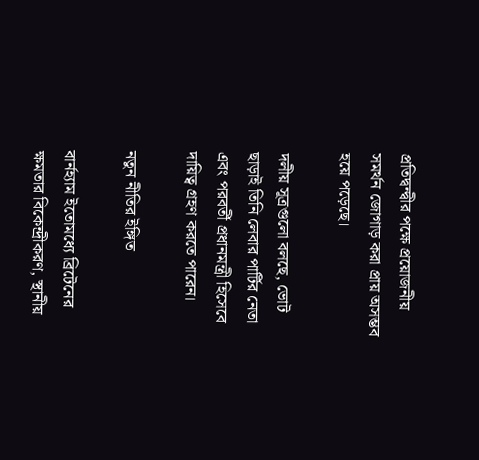প্রতিদ্বন্দ্বীর পক্ষে প্রয়োজনীয় সমর্থন জোগাড় করা প্রায় অসম্ভব হয়ে পড়েছে।

দলীয় সূত্রগুলো বলছে, ভোট ছাড়াই তিনি লেবার পার্টির নেতা এবং পরবর্তী প্রধানমন্ত্রী হিসেবে দায়িত্ব গ্রহণ করতে পারেন।

নতুন নীতির ইঙ্গিত

বার্নহ্যাম ইতোমধ্যে ব্রিটেনের ক্ষমতার বিকেন্দ্রীকরণ, স্থানীয়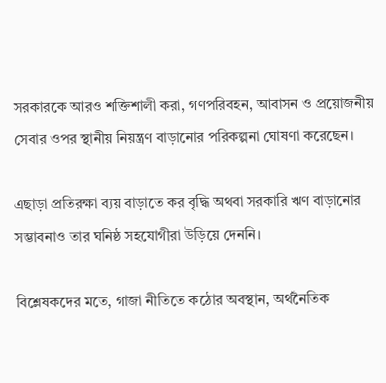সরকারকে আরও শক্তিশালী করা, গণপরিবহন, আবাসন ও প্রয়োজনীয় সেবার ওপর স্থানীয় নিয়ন্ত্রণ বাড়ানোর পরিকল্পনা ঘোষণা করেছেন।

এছাড়া প্রতিরক্ষা ব্যয় বাড়াতে কর বৃদ্ধি অথবা সরকারি ঋণ বাড়ানোর সম্ভাবনাও তার ঘনিষ্ঠ সহযোগীরা উড়িয়ে দেননি।

বিশ্লেষকদের মতে, গাজা নীতিতে কঠোর অবস্থান, অর্থনৈতিক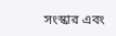সংস্কার এবং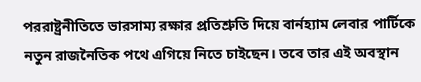পররাষ্ট্রনীতিতে ভারসাম্য রক্ষার প্রতিশ্রুতি দিয়ে বার্নহ্যাম লেবার পার্টিকে নতুন রাজনৈতিক পথে এগিয়ে নিতে চাইছেন। তবে তার এই অবস্থান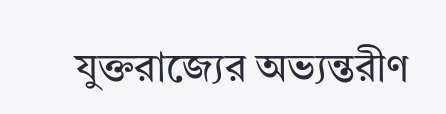যুক্তরাজ্যের অভ্যন্তরীণ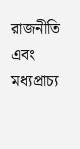রাজনীতি এবং মধ্যপ্রাচ্য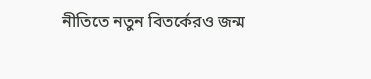নীতিতে নতুন বিতর্কেরও জন্ম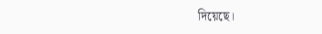দিয়েছে।